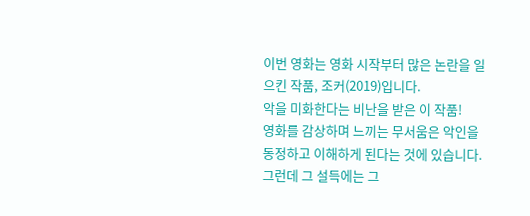이번 영화는 영화 시작부터 많은 논란을 일으킨 작품, 조커(2019)입니다.
악을 미화한다는 비난을 받은 이 작품!
영화를 감상하며 느끼는 무서움은 악인을 동정하고 이해하게 된다는 것에 있습니다. 그런데 그 설득에는 그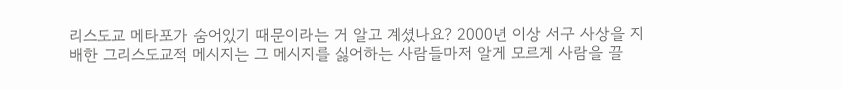리스도교 메타포가 숨어있기 때문이라는 거 알고 계셨나요? 2000년 이상 서구 사상을 지배한 그리스도교적 메시지는 그 메시지를 싫어하는 사람들마저 알게 모르게 사람을 끌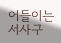어들이는 서사구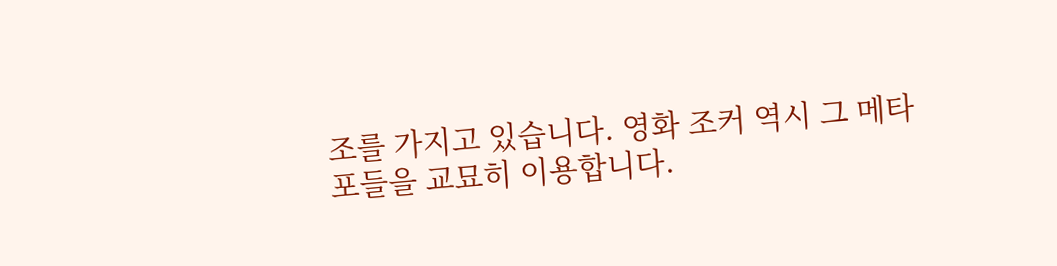조를 가지고 있습니다. 영화 조커 역시 그 메타포들을 교묘히 이용합니다.